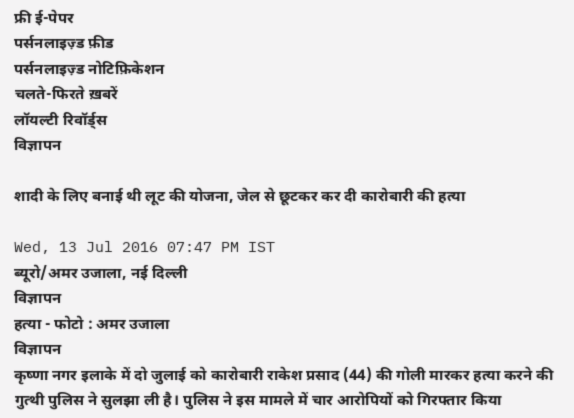फ्री ई-पेपर
पर्सनलाइज़्ड फ़ीड
पर्सनलाइज़्ड नोटिफ़िकेशन
चलते-फिरते ख़बरें
लॉयल्टी रिवॉर्ड्स
विज्ञापन

शादी के लिए बनाई थी लूट की योजना, जेल से छूटकर कर दी कारोबारी की हत्या

Wed, 13 Jul 2016 07:47 PM IST
ब्यूरो/अमर उजाला, नई दिल्ली
विज्ञापन
हत्या - फोटो : अमर उजाला
विज्ञापन
कृष्णा नगर इलाके में दो जुलाई को कारोबारी राकेश प्रसाद (44) की गोली मारकर हत्या करने की गुत्थी पुलिस ने सुलझा ली है। पुलिस ने इस मामले में चार आरोपियों को गिरफ्तार किया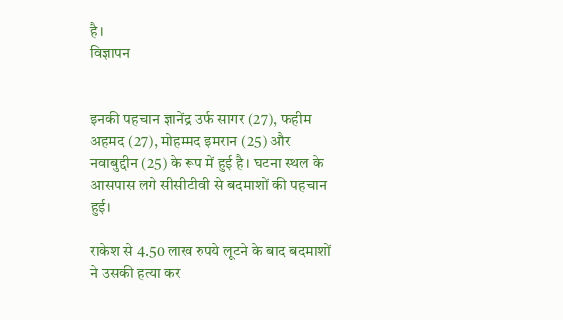है।
विज्ञापन


इनकी पहचान ज्ञानेंद्र उर्फ सागर (27), फहीम अहमद (27), मोहम्मद इमरान (25) और नवाबुद्दीन (25) के रूप में हुई है। घटना स्थल के आसपास लगे सीसीटीवी से बदमाशों की पहचान हुई।

राकेश से 4.50 लाख रुपये लूटने के बाद बदमाशों ने उसकी हत्या कर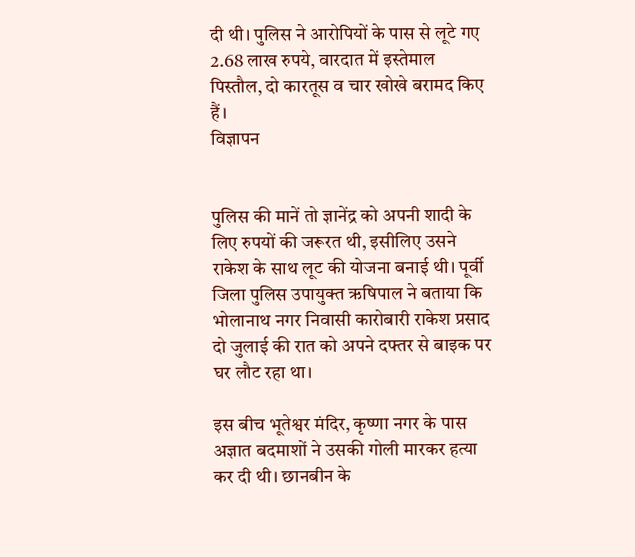दी थी। पुलिस ने आरोपियों के पास से लूटे गए 2.68 लाख रुपये, वारदात में इस्तेमाल पिस्तौल, दो कारतूस व चार खोखे बरामद किए हैं।
विज्ञापन


पुलिस की मानें तो ज्ञानेंद्र को अपनी शादी के लिए रुपयों की जरूरत थी, इसीलिए उसने राकेश के साथ लूट की योजना बनाई थी। पूर्वी जिला पुलिस उपायुक्त ऋषिपाल ने बताया कि भोलानाथ नगर निवासी कारोबारी राकेश प्रसाद दो जुलाई की रात को अपने दफ्तर से बाइक पर घर लौट रहा था।

इस बीच भूतेश्वर मंदिर, कृष्णा नगर के पास अज्ञात बदमाशों ने उसकी गोली मारकर हत्या कर दी थी। छानबीन के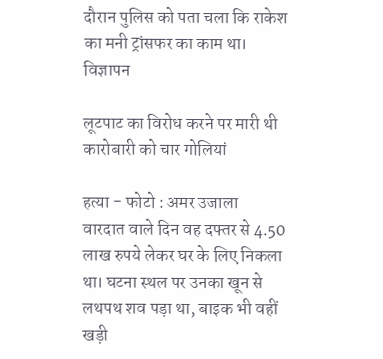दौरान पुलिस को पता चला कि राकेश का मनी ट्रांसफर का काम था।
विज्ञापन

लूटपाट का विरोध करने पर मारी थी कारोबारी को चार गोलियां

हत्या - फोटो : अमर उजाला
वारदात वाले दिन वह दफ्तर से 4.50 लाख रुपये लेकर घर के लिए निकला था। घटना स्थल पर उनका खून से लथपथ शव पड़ा था, बाइक भी वहीं खड़ी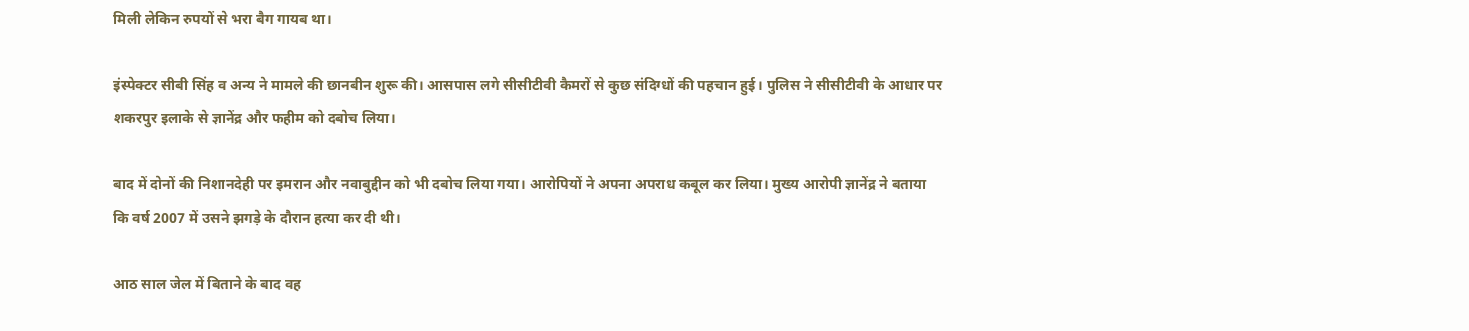मिली लेकिन रुपयों से भरा बैग गायब था।

इंस्पेक्टर सीबी सिंह व अन्य ने मामले की छानबीन शुरू की। आसपास लगे सीसीटीवी कैमरों से कुछ संदिग्धों की पहचान हुई। पुलिस ने सीसीटीवी के आधार पर शकरपुर इलाके से ज्ञानेंद्र और फहीम को दबोच लिया।

बाद में दोनों की निशानदेही पर इमरान और नवाबुद्दीन को भी दबोच लिया गया। आरोपियों ने अपना अपराध कबूल कर लिया। मुख्य आरोपी ज्ञानेंद्र ने बताया कि वर्ष 2007 में उसने झगड़े के दौरान हत्या कर दी थी।

आठ साल जेल में बिताने के बाद वह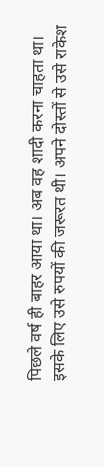पिछले वर्ष ही बाहर आया था। अब वह शादी करना चाहता था। इसके लिए उसे रुपयों की जरूरत थी। अपने दोस्तों से उसे राकेश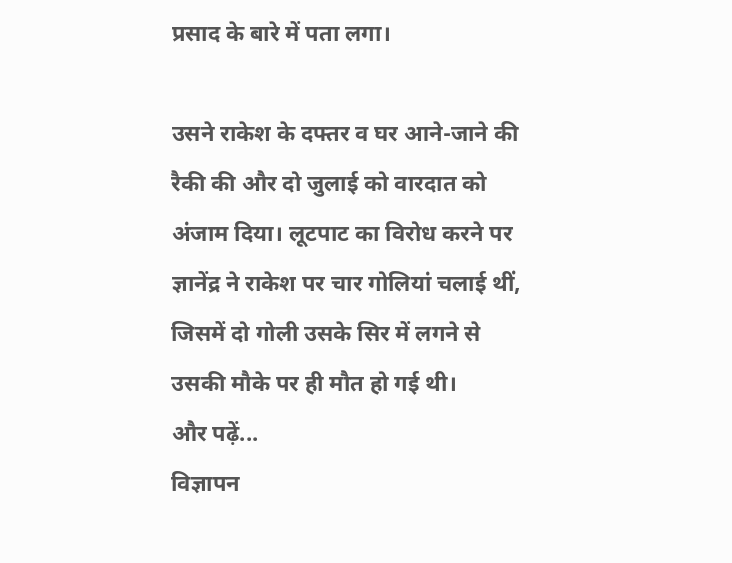प्रसाद के बारे में पता लगा।

उसने राकेश के दफ्तर व घर आने-जाने की रैकी की और दो जुलाई को वारदात को अंजाम दिया। लूटपाट का विरोध करने पर ज्ञानेंद्र ने राकेश पर चार गोलियां चलाई थीं, जिसमें दो गोली उसके सिर में लगने से उसकी मौके पर ही मौत हो गई थी।
और पढ़ें...
विज्ञापन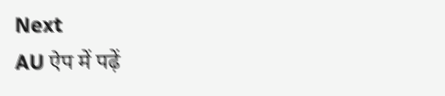Next
AU ऐप में पढ़ें